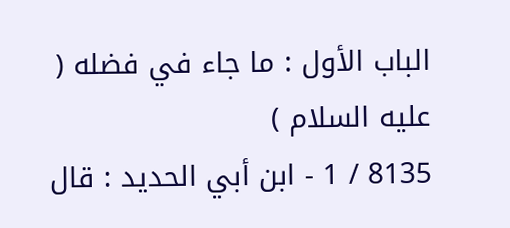الباب الأول : ما جاء في فضله ( عليه السلام )
8135 / 1 - ابن أبي الحديد : قال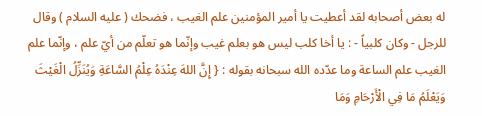له بعض أصحابه لقد أعطيت يا أمير المؤمنين علم الغيب ، فضحك ( عليه السلام ) وقال للرجل - وكان كلبياً - : يا أخا كلب ليس هو بعلم غيب وإنّما هو تعلّم من أيّ علم ، وإنّما علم الغيب علم الساعة وما عدّده الله سبحانه بقوله : { إِنَّ اللهَ عِنْدَهُ عِلْمُ السَّاعَةِ وَيُنَزِّلُ الْغَيْثَ وَيَعْلَمُ مَا فِي الْأَرْحَامِ وَمَا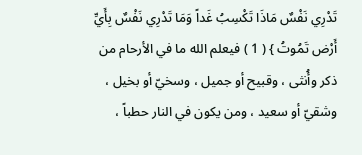تَدْرِي نَفْسٌ مَاذَا تَكْسِبُ غَداً وَمَا تَدْرِي نَفْسٌ بِأَيِّ أَرْض تَمُوتُ } ( 1 ) فيعلم الله ما في الأرحام من ذكر وأُنثى ، وقبيح أو جميل ، وسخيّ أو بخيل ، وشقيّ أو سعيد ، ومن يكون في النار حطباً ،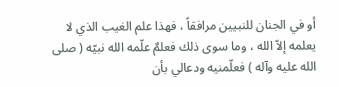أو في الجنان للنبيين مرافقاً ، فهذا علم الغيب الذي لا يعلمه إلاّ الله ، وما سوى ذلك فعلمٌ علّمه الله نبيّه ( صلى الله عليه وآله ) فعلّمنيه ودعالي بأن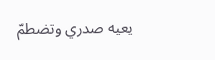يعيه صدري وتضطمّ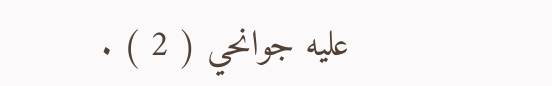عليه جوانحي ( 2 ) .